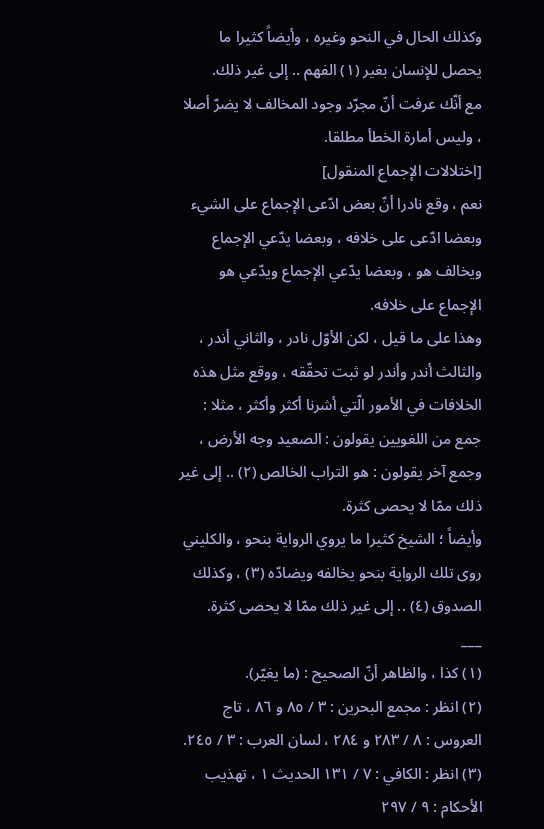وكذلك الحال في النحو وغيره ، وأيضاً كثيرا ما يحصل للإنسان بغير (١) الفهم .. إلى غير ذلك.
مع أنّك عرفت أنّ مجرّد وجود المخالف لا يضرّ أصلا ، وليس أمارة الخطأ مطلقا.
[اختلالات الإجماع المنقول]
نعم ، وقع نادرا أنّ بعض ادّعى الإجماع على الشيء وبعضا ادّعى على خلافه ، وبعضا يدّعي الإجماع ويخالف هو ، وبعضا يدّعي الإجماع ويدّعي هو الإجماع على خلافه.
وهذا على ما قيل ، لكن الأوّل نادر ، والثاني أندر ، والثالث أندر وأندر لو ثبت تحقّقه ، ووقع مثل هذه الخلافات في الأمور الّتي أشرنا أكثر وأكثر ، مثلا : جمع من اللغويين يقولون : الصعيد وجه الأرض ، وجمع آخر يقولون : هو التراب الخالص (٢) .. إلى غير ذلك ممّا لا يحصى كثرة.
وأيضاً ؛ الشيخ كثيرا ما يروي الرواية بنحو ، والكليني روى تلك الرواية بنحو يخالفه ويضادّه (٣) ، وكذلك الصدوق (٤) .. إلى غير ذلك ممّا لا يحصى كثرة.
___
(١) كذا ، والظاهر أنّ الصحيح : (ما يغيّر).
(٢) انظر : مجمع البحرين : ٣ / ٨٥ و ٨٦ ، تاج العروس : ٨ / ٢٨٣ و ٢٨٤ ، لسان العرب : ٣ / ٢٤٥.
(٣) انظر : الكافي : ٧ / ١٣١ الحديث ١ ، تهذيب الأحكام : ٩ / ٢٩٧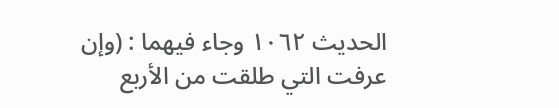الحديث ١٠٦٢ وجاء فيهما : (وإن عرفت التي طلقت من الأربع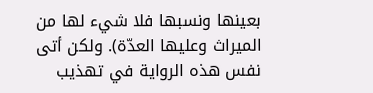بعينها ونسبها فلا شيء لها من الميراث وعليها العدّة). ولكن أتى نفس هذه الرواية في تهذيب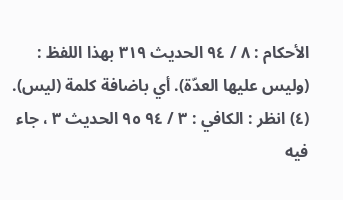الأحكام : ٨ / ٩٤ الحديث ٣١٩ بهذا اللفظ : (وليس عليها العدّة). أي باضافة كلمة (ليس).
(٤) انظر : الكافي : ٣ / ٩٤ ٩٥ الحديث ٣ ، جاء فيه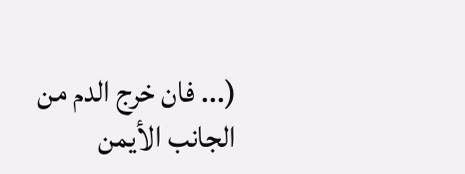(... فان خرج الدم من الجانب الأيمن